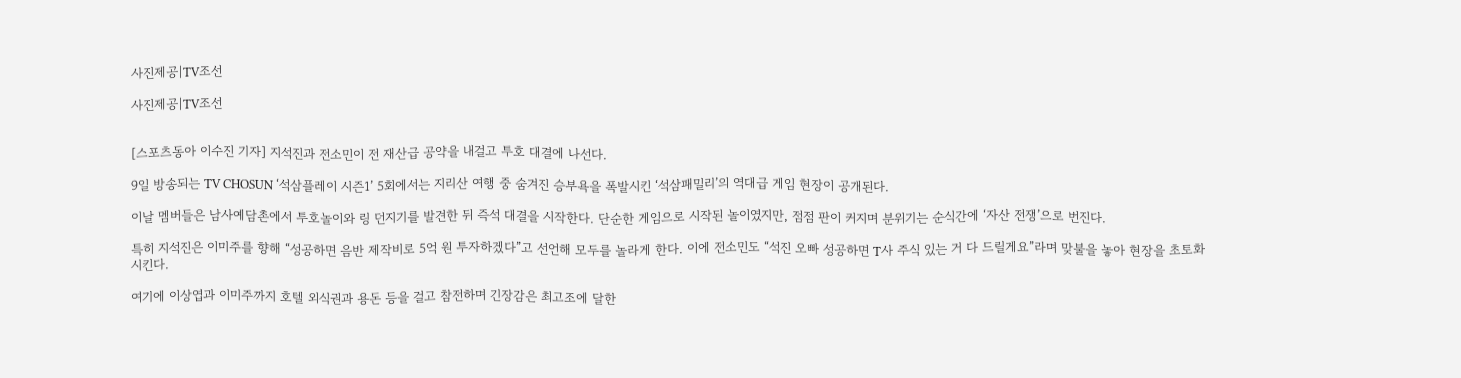사진제공|TV조선

사진제공|TV조선


[스포츠동아 이수진 기자] 지석진과 전소민이 전 재산급 공약을 내걸고 투호 대결에 나선다.

9일 방송되는 TV CHOSUN ‘석삼플레이 시즌1’ 5회에서는 지리산 여행 중 숨겨진 승부욕을 폭발시킨 ‘석삼패밀리’의 역대급 게임 현장이 공개된다.

이날 멤버들은 남사예담촌에서 투호놀이와 링 던지기를 발견한 뒤 즉석 대결을 시작한다. 단순한 게임으로 시작된 놀이였지만, 점점 판이 커지며 분위기는 순식간에 ‘자산 전쟁’으로 번진다.

특히 지석진은 이미주를 향해 “성공하면 음반 제작비로 5억 원 투자하겠다”고 선언해 모두를 놀라게 한다. 이에 전소민도 “석진 오빠 성공하면 T사 주식 있는 거 다 드릴게요”라며 맞불을 놓아 현장을 초토화시킨다.

여기에 이상엽과 이미주까지 호텔 외식권과 용돈 등을 걸고 참전하며 긴장감은 최고조에 달한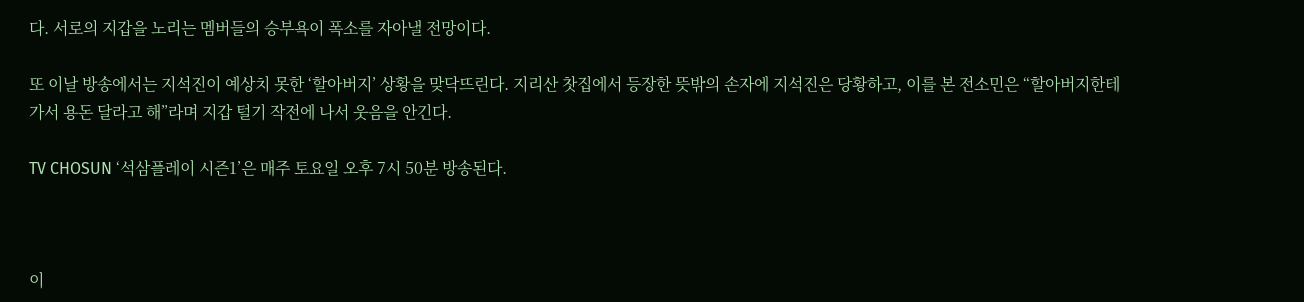다. 서로의 지갑을 노리는 멤버들의 승부욕이 폭소를 자아낼 전망이다.

또 이날 방송에서는 지석진이 예상치 못한 ‘할아버지’ 상황을 맞닥뜨린다. 지리산 찻집에서 등장한 뜻밖의 손자에 지석진은 당황하고, 이를 본 전소민은 “할아버지한테 가서 용돈 달라고 해”라며 지갑 털기 작전에 나서 웃음을 안긴다.

TV CHOSUN ‘석삼플레이 시즌1’은 매주 토요일 오후 7시 50분 방송된다.



이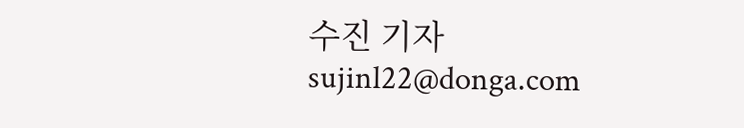수진 기자 sujinl22@donga.com